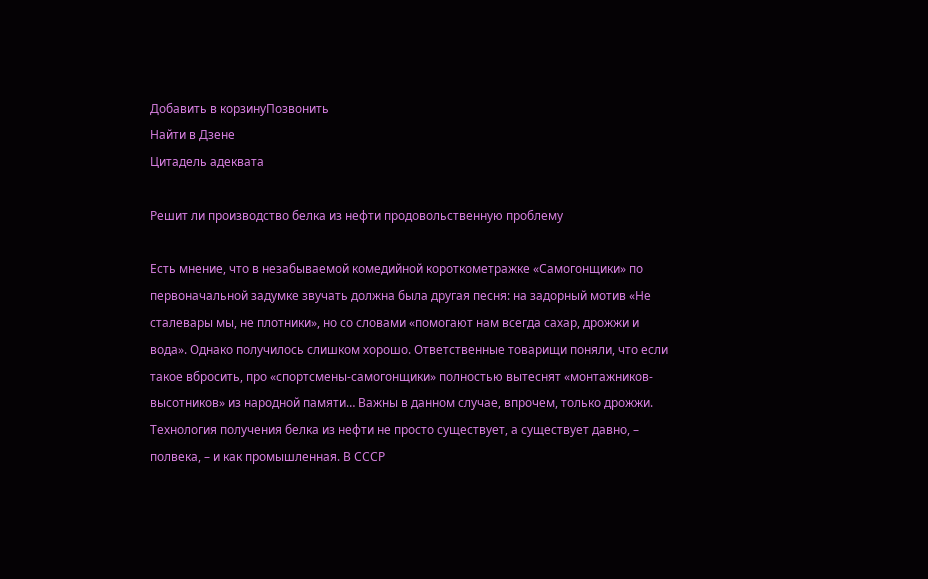Добавить в корзинуПозвонить
Найти в Дзене
Цитадель адеквата

Решит ли производство белка из нефти продовольственную проблему

Есть мнение, что в незабываемой комедийной короткометражке «Самогонщики» по первоначальной задумке звучать должна была другая песня: на задорный мотив «Не сталевары мы, не плотники», но со словами «помогают нам всегда сахар, дрожжи и вода». Однако получилось слишком хорошо. Ответственные товарищи поняли, что если такое вбросить, про «спортсмены-самогонщики» полностью вытеснят «монтажников-высотников» из народной памяти… Важны в данном случае, впрочем, только дрожжи. Технология получения белка из нефти не просто существует, а существует давно, – полвека, – и как промышленная. В СССР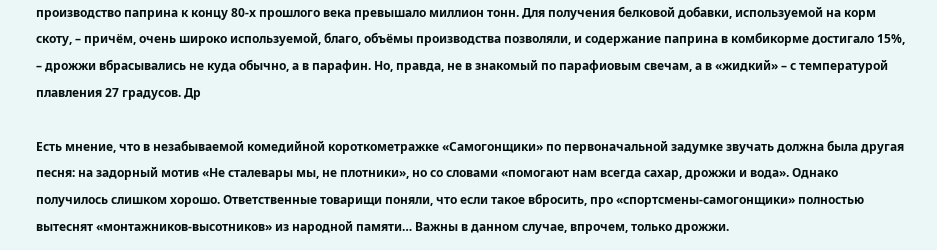производство паприна к концу 80-х прошлого века превышало миллион тонн. Для получения белковой добавки, используемой на корм скоту, – причём, очень широко используемой, благо, объёмы производства позволяли, и содержание паприна в комбикорме достигало 15%, – дрожжи вбрасывались не куда обычно, а в парафин. Но, правда, не в знакомый по парафиовым свечам, а в «жидкий» – с температурой плавления 27 градусов. Др

Есть мнение, что в незабываемой комедийной короткометражке «Самогонщики» по первоначальной задумке звучать должна была другая песня: на задорный мотив «Не сталевары мы, не плотники», но со словами «помогают нам всегда сахар, дрожжи и вода». Однако получилось слишком хорошо. Ответственные товарищи поняли, что если такое вбросить, про «спортсмены-самогонщики» полностью вытеснят «монтажников-высотников» из народной памяти… Важны в данном случае, впрочем, только дрожжи.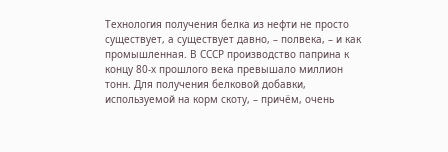Технология получения белка из нефти не просто существует, а существует давно, – полвека, – и как промышленная. В СССР производство паприна к концу 80-х прошлого века превышало миллион тонн. Для получения белковой добавки, используемой на корм скоту, – причём, очень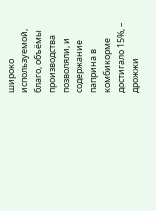широко используемой, благо, объёмы производства позволяли, и содержание паприна в комбикорме достигало 15%, – дрожжи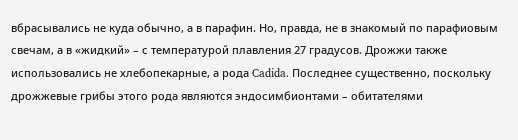вбрасывались не куда обычно, а в парафин. Но, правда, не в знакомый по парафиовым свечам, а в «жидкий» – с температурой плавления 27 градусов. Дрожжи также использовались не хлебопекарные, а рода Cadida. Последнее существенно, поскольку дрожжевые грибы этого рода являются эндосимбионтами – обитателями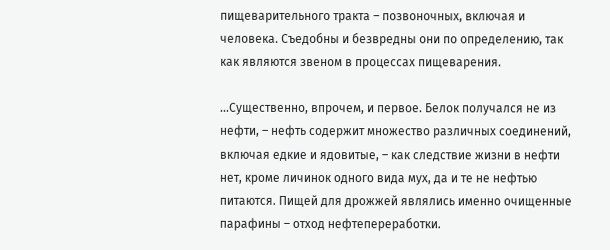пищеварительного тракта – позвоночных, включая и человека. Съедобны и безвредны они по определению, так как являются звеном в процессах пищеварения.

...Существенно, впрочем, и первое. Белок получался не из нефти, – нефть содержит множество различных соединений, включая едкие и ядовитые, – как следствие жизни в нефти нет, кроме личинок одного вида мух, да и те не нефтью питаются. Пищей для дрожжей являлись именно очищенные парафины – отход нефтепереработки.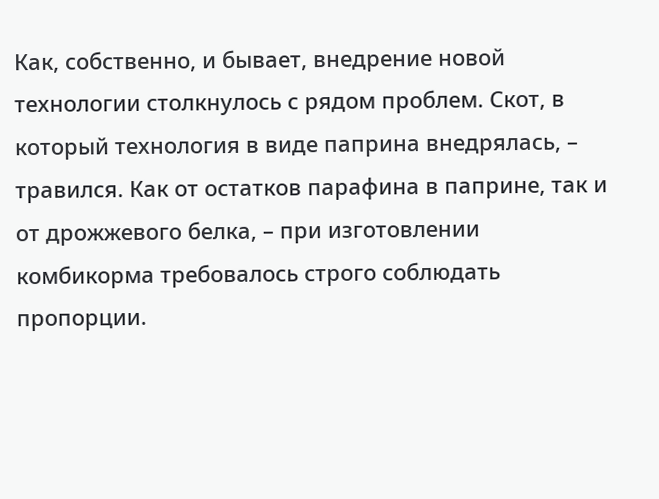Как, собственно, и бывает, внедрение новой технологии столкнулось с рядом проблем. Скот, в который технология в виде паприна внедрялась, – травился. Как от остатков парафина в паприне, так и от дрожжевого белка, – при изготовлении комбикорма требовалось строго соблюдать пропорции.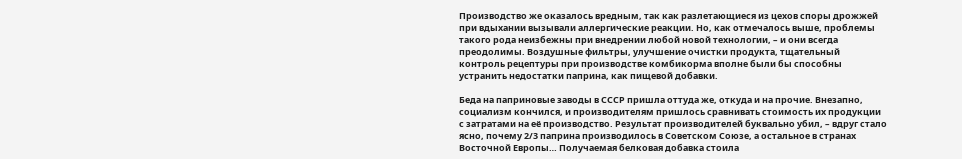Производство же оказалось вредным, так как разлетающиеся из цехов споры дрожжей при вдыхании вызывали аллергические реакции. Но, как отмечалось выше, проблемы такого рода неизбежны при внедрении любой новой технологии, – и они всегда преодолимы. Воздушные фильтры, улучшение очистки продукта, тщательный контроль рецептуры при производстве комбикорма вполне были бы способны устранить недостатки паприна, как пищевой добавки.

Беда на паприновые заводы в СССР пришла оттуда же, откуда и на прочие. Внезапно, социализм кончился, и производителям пришлось сравнивать стоимость их продукции с затратами на её производство. Результат производителей буквально убил, – вдруг стало ясно, почему 2/3 паприна производилось в Советском Союзе, а остальное в странах Восточной Европы… Получаемая белковая добавка стоила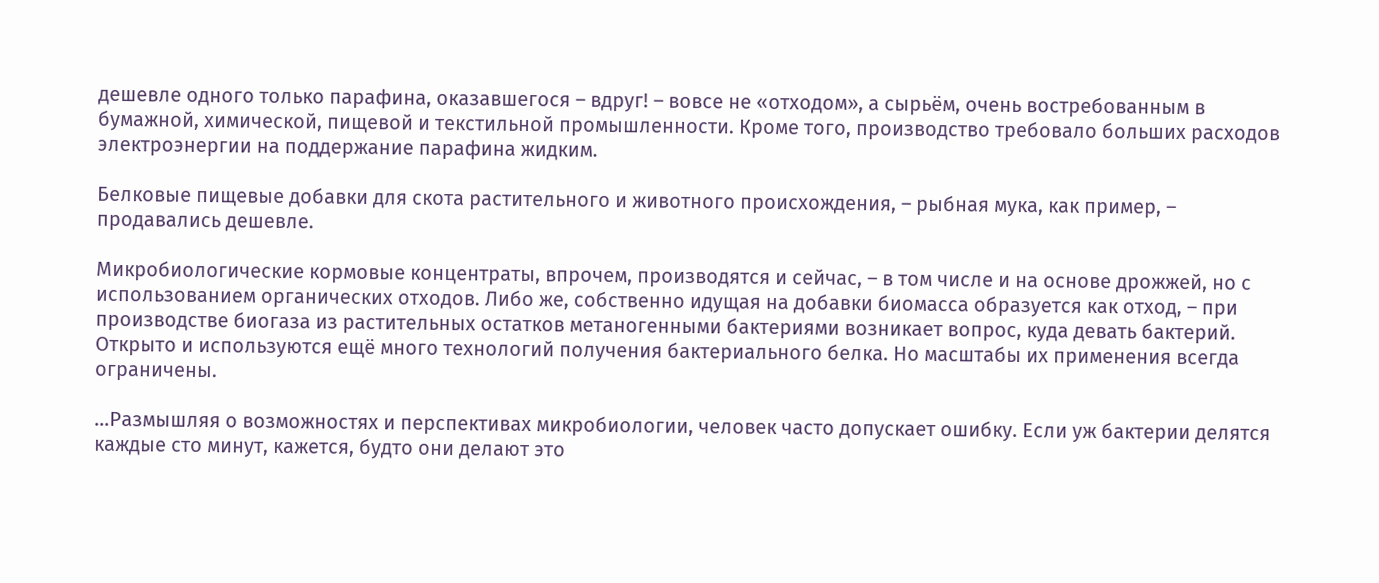дешевле одного только парафина, оказавшегося – вдруг! – вовсе не «отходом», а сырьём, очень востребованным в бумажной, химической, пищевой и текстильной промышленности. Кроме того, производство требовало больших расходов электроэнергии на поддержание парафина жидким.

Белковые пищевые добавки для скота растительного и животного происхождения, – рыбная мука, как пример, – продавались дешевле.

Микробиологические кормовые концентраты, впрочем, производятся и сейчас, – в том числе и на основе дрожжей, но с использованием органических отходов. Либо же, собственно идущая на добавки биомасса образуется как отход, – при производстве биогаза из растительных остатков метаногенными бактериями возникает вопрос, куда девать бактерий. Открыто и используются ещё много технологий получения бактериального белка. Но масштабы их применения всегда ограничены.

...Размышляя о возможностях и перспективах микробиологии, человек часто допускает ошибку. Если уж бактерии делятся каждые сто минут, кажется, будто они делают это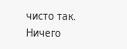чисто так. Ничего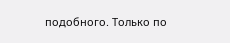подобного. Только по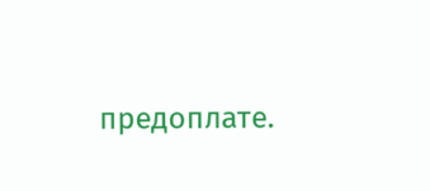предоплате.